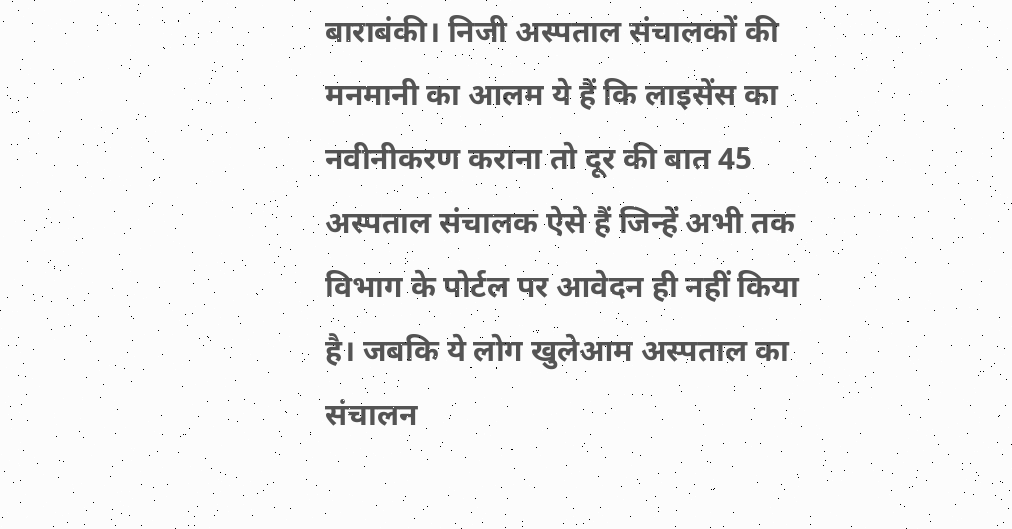बाराबंकी। निजी अस्पताल संचालकों की मनमानी का आलम ये हैं कि लाइसेंस का नवीनीकरण कराना तो दूर की बात 45 अस्पताल संचालक ऐसे हैं जिन्हें अभी तक विभाग के पोर्टल पर आवेदन ही नहीं किया है। जबकि ये लोग खुलेआम अस्पताल का संचालन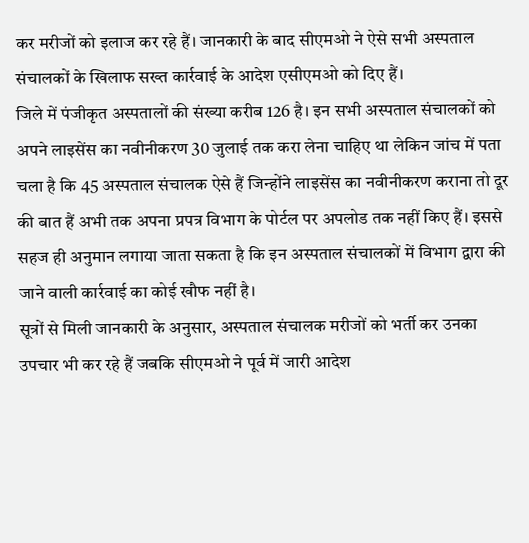कर मरीजों को इलाज कर रहे हैं। जानकारी के बाद सीएमओ ने ऐसे सभी अस्पताल संचालकों के खिलाफ सख्त कार्रवाई के आदेश एसीएमओ को दिए हैं।
जिले में पंजीकृत अस्पतालों की संख्या करीब 126 है। इन सभी अस्पताल संचालकों को अपने लाइसेंस का नवीनीकरण 30 जुलाई तक करा लेना चाहिए था लेकिन जांच में पता चला है कि 45 अस्पताल संचालक ऐसे हैं जिन्होंने लाइसेंस का नवीनीकरण कराना तो दूर की बात हैं अभी तक अपना प्रपत्र विभाग के पोर्टल पर अपलोड तक नहीं किए हैं। इससे सहज ही अनुमान लगाया जाता सकता है कि इन अस्पताल संचालकों में विभाग द्वारा की जाने वाली कार्रवाई का कोई खौफ नहीं है।
सूत्रों से मिली जानकारी के अनुसार, अस्पताल संचालक मरीजों को भर्ती कर उनका उपचार भी कर रहे हैं जबकि सीएमओ ने पूर्व में जारी आदेश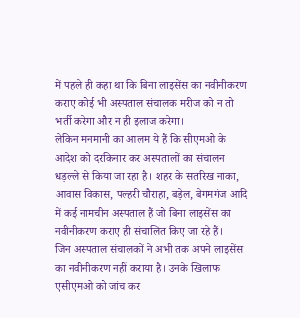में पहले ही कहा था कि बिना लाइसेंस का नवीनीकरण कराए कोई भी अस्पताल संचालक मरीज को न तो भर्ती करेगा और न ही इलाज करेगा।
लेकिन मनमानी का आलम ये हैं कि सीएमओ के आदेश को दरकिनार कर अस्पतालों का संचालन धड़ल्ले से किया जा रहा है। शहर के सतरिख नाका, आवास विकास, पल्हरी चौराहा, बड़ेल, बेगमगंज आदि में कई नामचीन अस्पताल हैं जो बिना लाइसेंस का नवीनीकरण कराए ही संचालित किए जा रहे हैं।
जिन अस्पताल संचालकों ने अभी तक अपने लाइसेंस का नवीनीकरण नहीं कराया है। उनके खिलाफ एसीएमओ को जांच कर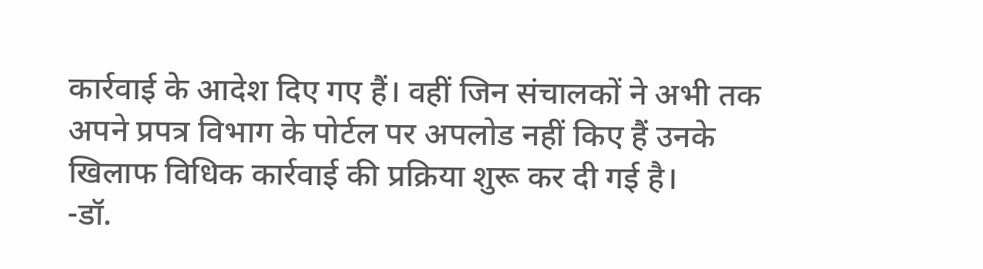कार्रवाई के आदेश दिए गए हैं। वहीं जिन संचालकों ने अभी तक अपने प्रपत्र विभाग के पोर्टल पर अपलोड नहीं किए हैं उनके खिलाफ विधिक कार्रवाई की प्रक्रिया शुरू कर दी गई है।
-डॉ.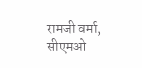रामजी वर्मा, सीएमओ